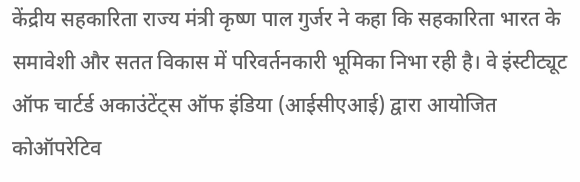केंद्रीय सहकारिता राज्य मंत्री कृष्ण पाल गुर्जर ने कहा कि सहकारिता भारत के समावेशी और सतत विकास में परिवर्तनकारी भूमिका निभा रही है। वे इंस्टीट्यूट ऑफ चार्टर्ड अकाउंटेंट्स ऑफ इंडिया (आईसीएआई) द्वारा आयोजित कोऑपरेटिव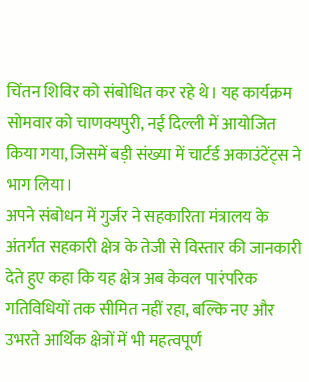चिंतन शिविर को संबोधित कर रहे थे। यह कार्यक्रम सोमवार को चाणक्यपुरी, नई दिल्ली में आयोजित किया गया, जिसमें बड़ी संख्या में चार्टर्ड अकाउंटेंट्स ने भाग लिया।
अपने संबोधन में गुर्जर ने सहकारिता मंत्रालय के अंतर्गत सहकारी क्षेत्र के तेजी से विस्तार की जानकारी देते हुए कहा कि यह क्षेत्र अब केवल पारंपरिक गतिविधियों तक सीमित नहीं रहा, बल्कि नए और उभरते आर्थिक क्षेत्रों में भी महत्वपूर्ण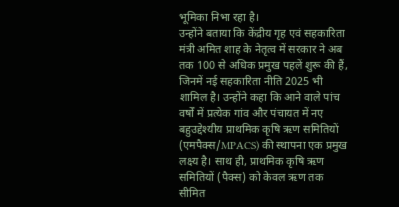भूमिका निभा रहा है।
उन्होंने बताया कि केंद्रीय गृह एवं सहकारिता मंत्री अमित शाह के नेतृत्व में सरकार ने अब तक 100 से अधिक प्रमुख पहलें शुरू की हैं, जिनमें नई सहकारिता नीति 2025 भी शामिल है। उन्होंने कहा कि आने वाले पांच वर्षों में प्रत्येक गांव और पंचायत में नए बहुउद्देश्यीय प्राथमिक कृषि ऋण समितियों (एमपैक्स/MPACS) की स्थापना एक प्रमुख लक्ष्य है। साथ ही, प्राथमिक कृषि ऋण समितियों (पैक्स) को केवल ऋण तक सीमित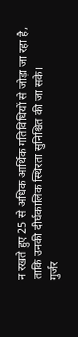न रखते हुए 25 से अधिक आर्थिक गतिविधियों से जोड़ा जा रहा है, ताकि उनकी दीर्घकालिक स्थिरता सुनिश्चित की जा सके।
गुर्जर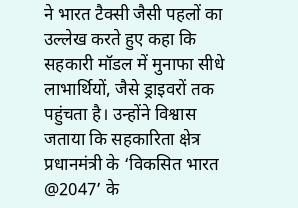ने भारत टैक्सी जैसी पहलों का उल्लेख करते हुए कहा कि सहकारी मॉडल में मुनाफा सीधे लाभार्थियों, जैसे ड्राइवरों तक पहुंचता है। उन्होंने विश्वास जताया कि सहकारिता क्षेत्र प्रधानमंत्री के ‘विकसित भारत @2047’ के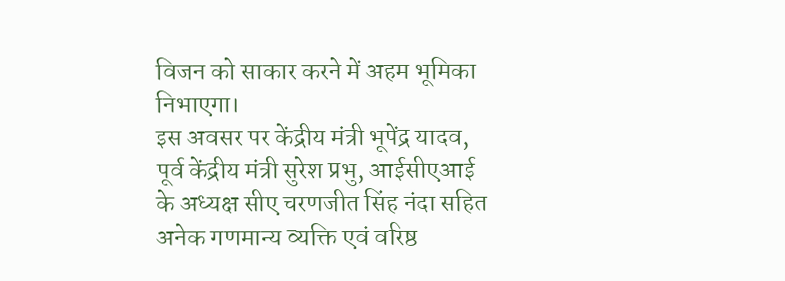विजन को साकार करने में अहम भूमिका निभाएगा।
इस अवसर पर केंद्रीय मंत्री भूपेंद्र यादव, पूर्व केंद्रीय मंत्री सुरेश प्रभु, आईसीएआई के अध्यक्ष सीए चरणजीत सिंह नंदा सहित अनेक गणमान्य व्यक्ति एवं वरिष्ठ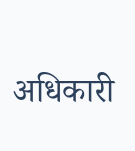अधिकारी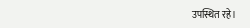उपस्थित रहे।